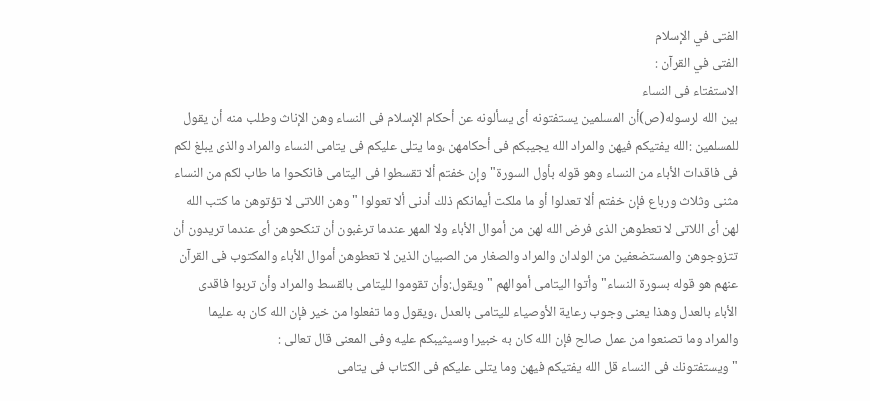الفتى في الإسلام
الفتى في القرآن :
الاستفتاء فى النساء
بين الله لرسوله(ص)أن المسلمين يستفتونه أى يسألونه عن أحكام الإسلام فى النساء وهن الإناث وطلب منه أن يقول للمسلمين :الله يفتيكم فيهن والمراد الله يجيبكم فى أحكامهن ،وما يتلى عليكم فى يتامى النساء والمراد والذى يبلغ لكم فى فاقدات الأباء من النساء وهو قوله بأول السورة"وإن خفتم ألا تقسطوا فى اليتامى فانكحوا ما طاب لكم من النساء مثنى وثلاث ورباع فإن خفتم ألا تعدلوا أو ما ملكت أيمانكم ذلك أدنى ألا تعولوا "وهن اللاتى لا تؤتوهن ما كتب الله لهن أى اللاتى لا تعطوهن الذى فرض الله لهن من أموال الأباء ولا المهر عندما ترغبون أن تنكحوهن أى عندما تريدون أن تتزوجوهن والمستضعفين من الولدان والمراد والصغار من الصبيان الذين لا تعطوهن أموال الأباء والمكتوب فى القرآن عنهم هو قوله بسورة النساء"وأتوا اليتامى أموالهم "ويقول:وأن تقوموا لليتامى بالقسط والمراد وأن تربوا فاقدى الأباء بالعدل وهذا يعنى وجوب رعاية الأوصياء لليتامى بالعدل ،ويقول وما تفعلوا من خير فإن الله كان به عليما والمراد وما تصنعوا من عمل صالح فإن الله كان به خبيرا وسيثيبكم عليه وفى المعنى قال تعالى :
"ويستفتونك فى النساء قل الله يفتيكم فيهن وما يتلى عليكم فى الكتاب فى يتامى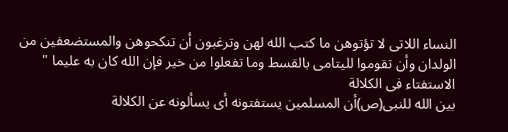النساء اللاتى لا تؤتوهن ما كتب الله لهن وترغبون أن تنكحوهن والمستضعفين من الولدان وأن تقوموا لليتامى بالقسط وما تفعلوا من خير فإن الله كان به عليما "
الاستفتاء فى الكلالة
بين الله للنبى(ص)أن المسلمين يستفتونه أى يسألونه عن الكلالة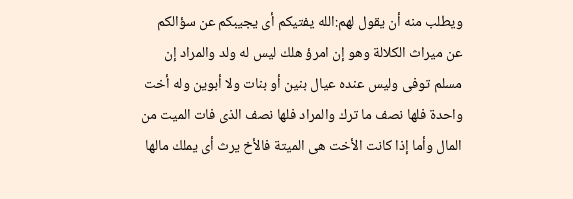ويطلب منه أن يقول لهم:الله يفتيكم أى يجيبكم عن سؤالكم عن ميراث الكلالة وهو إن امرؤ هلك ليس له ولد والمراد إن مسلم توفى وليس عنده عيال بنين أو بنات ولا أبوين وله أخت واحدة فلها نصف ما ترك والمراد فلها نصف الذى فات الميت من المال وأما إذا كانت الأخت هى الميتة فالأخ يرث أى يملك مالها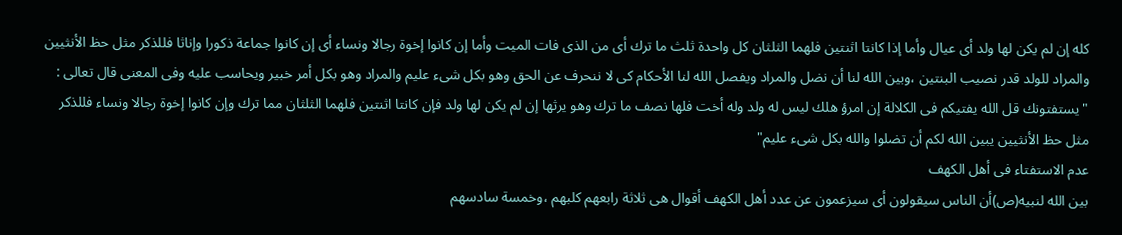كله إن لم يكن لها ولد أى عيال وأما إذا كانتا اثنتين فلهما الثلثان كل واحدة ثلث ما ترك أى من الذى فات الميت وأما إن كانوا إخوة رجالا ونساء أى إن كانوا جماعة ذكورا وإناثا فللذكر مثل حظ الأنثيين والمراد للولد قدر نصيب البنتين ،وبين الله لنا أن نضل والمراد ويفصل الله لنا الأحكام كى لا ننحرف عن الحق وهو بكل شىء عليم والمراد وهو بكل أمر خبير ويحاسب عليه وفى المعنى قال تعالى :
"يستفتونك قل الله يفتيكم فى الكلالة إن امرؤ هلك ليس له ولد وله أخت فلها نصف ما ترك وهو يرثها إن لم يكن لها ولد فإن كانتا اثنتين فلهما الثلثان مما ترك وإن كانوا إخوة رجالا ونساء فللذكر مثل حظ الأنثيين يبين الله لكم أن تضلوا والله بكل شىء عليم"
عدم الاستفتاء فى أهل الكهف
بين الله لنبيه(ص)أن الناس سيقولون أى سيزعمون عن عدد أهل الكهف أقوال هى ثلاثة رابعهم كلبهم ،وخمسة سادسهم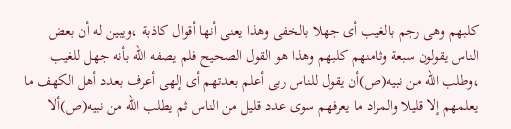كلبهم وهى رجم بالغيب أى جهلا بالخفى وهذا يعنى أنها أقوال كاذبة ،ويبين له أن بعض الناس يقولون سبعة وثامنهم كلبهم وهذا هو القول الصحيح فلم يصفه الله بأنه جهل للغيب ،وطلب الله من نبيه(ص)أن يقول للناس ربى أعلم بعدتهم أى إلهى أعرف بعدد أهل الكهف ما يعلمهم إلا قليلا والمراد ما يعرفهم سوى عدد قليل من الناس ثم يطلب الله من نبيه(ص)ألا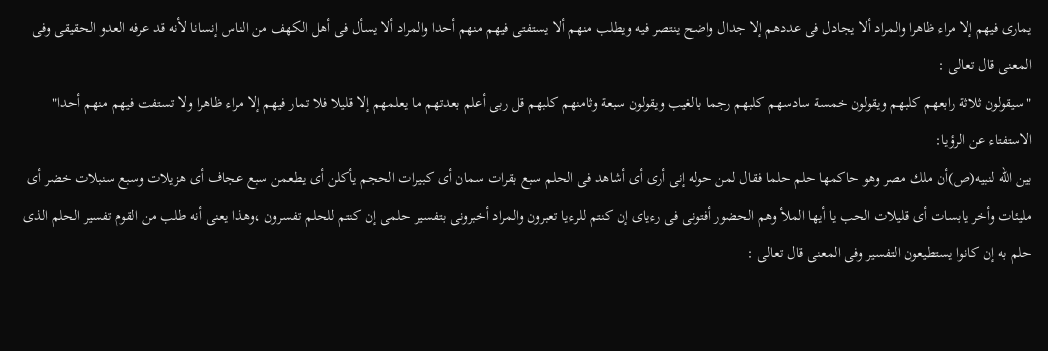يمارى فيهم إلا مراء ظاهرا والمراد ألا يجادل فى عددهم إلا جدال واضح ينتصر فيه ويطلب منهم ألا يستفتى فيهم منهم أحدا والمراد ألا يسأل فى أهل الكهف من الناس إنسانا لأنه قد عرفه العدو الحقيقى وفى المعنى قال تعالى :
"سيقولون ثلاثة رابعهم كلبهم ويقولون خمسة سادسهم كلبهم رجما بالغيب ويقولون سبعة وثامنهم كلبهم قل ربى أعلم بعدتهم ما يعلمهم إلا قليلا فلا تمار فيهم إلا مراء ظاهرا ولا تستفت فيهم منهم أحدا"
الاستفتاء عن الرؤيا:
بين الله لنبيه(ص)أن ملك مصر وهو حاكمها حلم حلما فقال لمن حوله إنى أرى أى أشاهد فى الحلم سبع بقرات سمان أى كبيرات الحجم يأكلن أى يطعمن سبع عجاف أى هزيلات وسبع سنبلات خضر أى مليئات وأخر يابسات أى قليلات الحب يا أيها الملأ وهم الحضور أفتونى فى رءياى إن كنتم للرءيا تعبرون والمراد أخبرونى بتفسير حلمى إن كنتم للحلم تفسرون ،وهذا يعنى أنه طلب من القوم تفسير الحلم الذى حلم به إن كانوا يستطيعون التفسير وفى المعنى قال تعالى :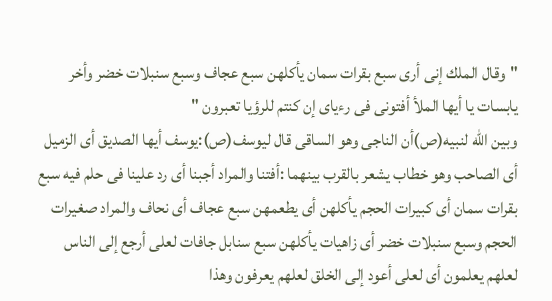"وقال الملك إنى أرى سبع بقرات سمان يأكلهن سبع عجاف وسبع سنبلات خضر وأخر يابسات يا أيها الملأ أفتونى فى رءياى إن كنتم للرؤيا تعبرون "
وبين الله لنبيه(ص)أن الناجى وهو الساقى قال ليوسف(ص):يوسف أيها الصديق أى الزميل أى الصاحب وهو خطاب يشعر بالقرب بينهما :أفتنا والمراد أجبنا أى رد علينا فى حلم فيه سبع بقرات سمان أى كبيرات الحجم يأكلهن أى يطعمهن سبع عجاف أى نحاف والمراد صغيرات الحجم وسبع سنبلات خضر أى زاهيات يأكلهن سبع سنابل جافات لعلى أرجع إلى الناس لعلهم يعلمون أى لعلى أعود إلى الخلق لعلهم يعرفون وهذا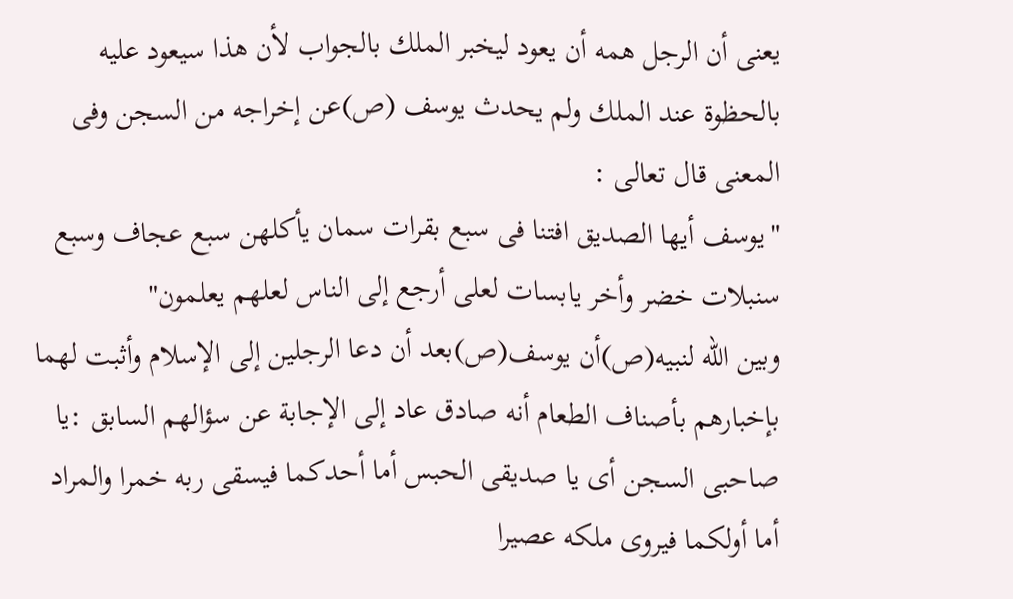يعنى أن الرجل همه أن يعود ليخبر الملك بالجواب لأن هذا سيعود عليه بالحظوة عند الملك ولم يحدث يوسف (ص)عن إخراجه من السجن وفى المعنى قال تعالى :
"يوسف أيها الصديق افتنا فى سبع بقرات سمان يأكلهن سبع عجاف وسبع سنبلات خضر وأخر يابسات لعلى أرجع إلى الناس لعلهم يعلمون"
وبين الله لنبيه(ص)أن يوسف(ص)بعد أن دعا الرجلين إلى الإسلام وأثبت لهما بإخبارهم بأصناف الطعام أنه صادق عاد إلى الإجابة عن سؤالهم السابق :يا صاحبى السجن أى يا صديقى الحبس أما أحدكما فيسقى ربه خمرا والمراد أما أولكما فيروى ملكه عصيرا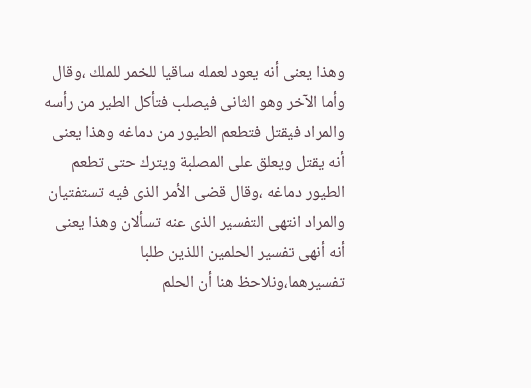وهذا يعنى أنه يعود لعمله ساقيا للخمر للملك ،وقال وأما الآخر وهو الثانى فيصلب فتأكل الطير من رأسه والمراد فيقتل فتطعم الطيور من دماغه وهذا يعنى أنه يقتل ويعلق على المصلبة ويترك حتى تطعم الطيور دماغه ،وقال قضى الأمر الذى فيه تستفتيان والمراد انتهى التفسير الذى عنه تسألان وهذا يعنى أنه أنهى تفسير الحلمين اللذين طلبا تفسيرهما،ونلاحظ هنا أن الحلم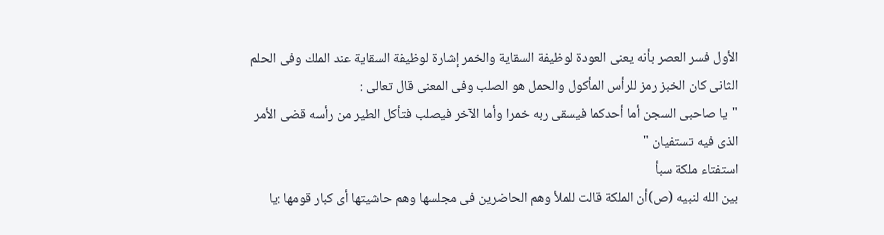الأول فسر العصر بأنه يعنى العودة لوظيفة السقاية والخمر إشارة لوظيفة السقاية عند الملك وفى الحلم الثانى كان الخبز رمز للرأس المأكول والحمل هو الصلب وفى المعنى قال تعالى :
"يا صاحبى السجن أما أحدكما فيسقى ربه خمرا وأما الآخر فيصلب فتأكل الطير من رأسه قضى الأمر الذى فيه تستفيان "
استفتاء ملكة سبأ
بين الله لنبيه (ص)أن الملكة قالت للملأ وهم الحاضرين فى مجلسها وهم حاشيتها أى كبار قومها :يا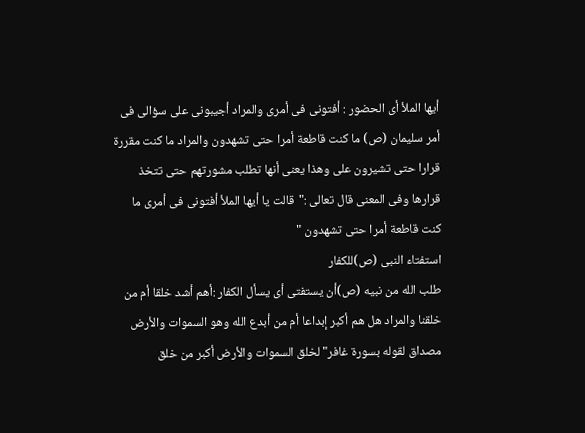أيها الملأ أى الحضور : أفتونى فى أمرى والمراد أجيبونى على سؤالى فى أمر سليمان (ص) ما كنت قاطعة أمرا حتى تشهدون والمراد ما كنت مقررة قرارا حتى تشيرون على وهذا يعنى أنها تطلب مشورتهم حتى تتخذ قرارها وفى المعنى قال تعالى :"قالت يا أيها الملأ أفتونى فى أمرى ما كنت قاطعة أمرا حتى تشهدون "
استفتاء النبى (ص)للكفار
طلب الله من نبيه (ص)أن يستفتى أى يسأل الكفار :أهم أشد خلقا أم من خلقنا والمراد هل هم أكبر إبداعا أم من أبدع الله وهو السموات والأرض مصداق لقوله بسورة غافر"لخلق السموات والأرض أكبر من خلق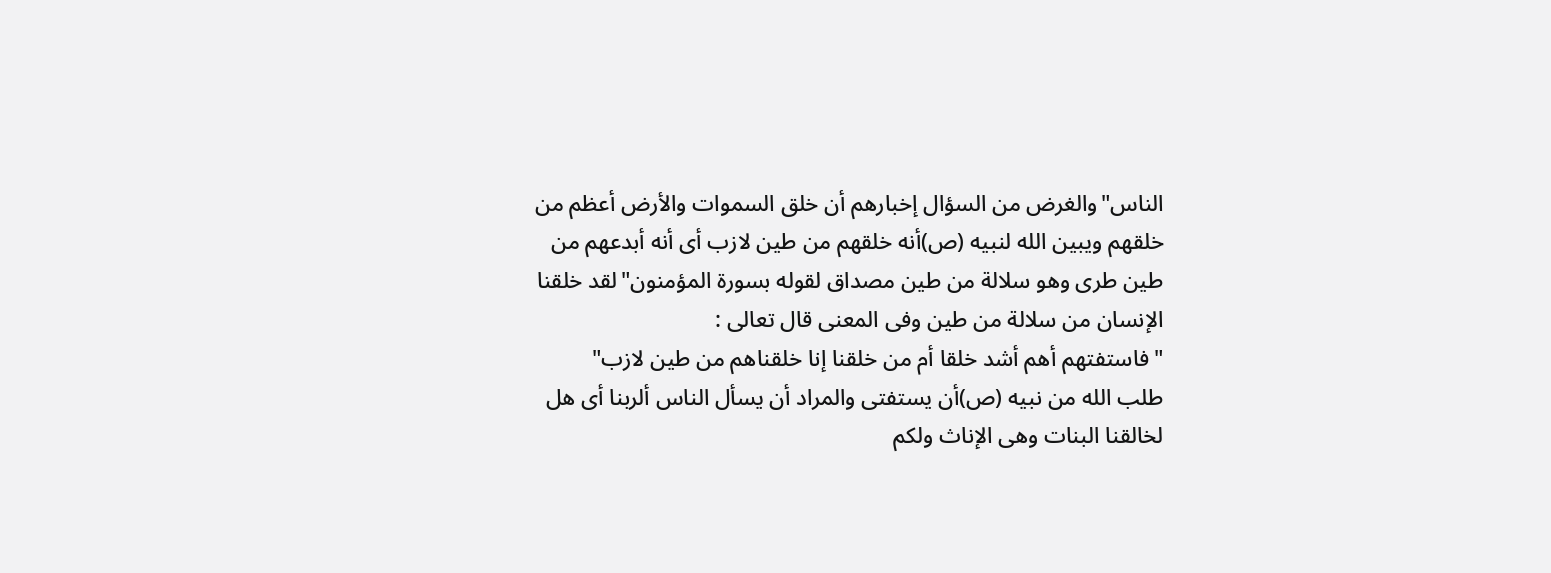الناس"والغرض من السؤال إخبارهم أن خلق السموات والأرض أعظم من خلقهم ويبين الله لنبيه (ص)أنه خلقهم من طين لازب أى أنه أبدعهم من طين طرى وهو سلالة من طين مصداق لقوله بسورة المؤمنون"لقد خلقنا الإنسان من سلالة من طين وفى المعنى قال تعالى :
"فاستفتهم أهم أشد خلقا أم من خلقنا إنا خلقناهم من طين لازب"
طلب الله من نبيه (ص)أن يستفتى والمراد أن يسأل الناس ألربنا أى هل لخالقنا البنات وهى الإناث ولكم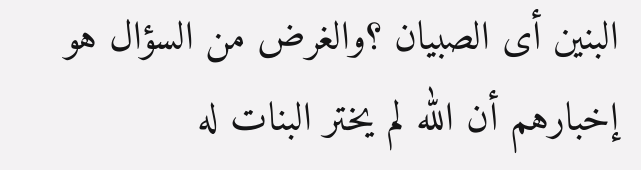البنين أى الصبيان ؟والغرض من السؤال هو إخبارهم أن الله لم يختر البنات له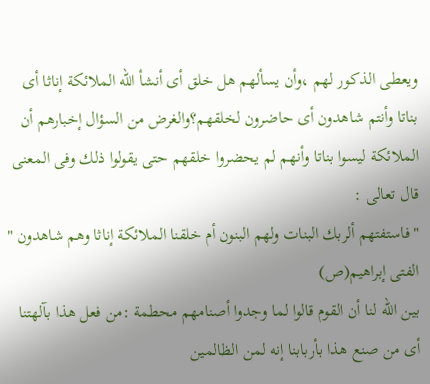ويعطى الذكور لهم ،وأن يسألهم هل خلق أى أنشأ الله الملائكة إناثا أى بناتا وأنتم شاهدون أى حاضرون لخلقهم؟والغرض من السؤال إخبارهم أن الملائكة ليسوا بناتا وأنهم لم يحضروا خلقهم حتى يقولوا ذلك وفى المعنى قال تعالى :
"فاستفتهم ألربك البنات ولهم البنون أم خلقنا الملائكة إناثا وهم شاهدون "
الفتى إبراهيم(ص)
بين الله لنا أن القوم قالوا لما وجدوا أصنامهم محطمة :من فعل هذا بآلهتنا أى من صنع هذا بأربابنا إنه لمن الظالمين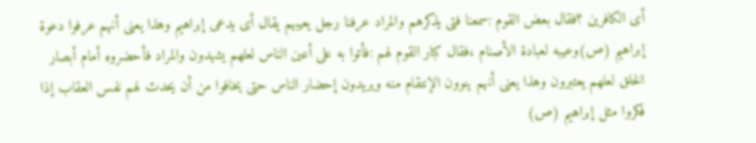أى الكافرين ؟فقال بعض القوم :سمعنا فتى يذكرهم والمراد عرفنا رجل يعيبهم يقال أى يدعى إبراهيم وهذا يعنى أنهم عرفوا دعوة إبراهيم (ص)وعيبه لعبادة الأصنام ،فقال كبار القوم لهم :فأتوا به على أعين الناس لعلهم يشهدون والمراد فأحضروه أمام أبصار الخلق لعلهم يعتبرون وهذا يعنى أنهم ينوون الإنتقام منه ويريدون إحضار الناس حتى يخافوا من أن يحدث لهم نفس العقاب إذا فكروا مثل إبراهيم (ص)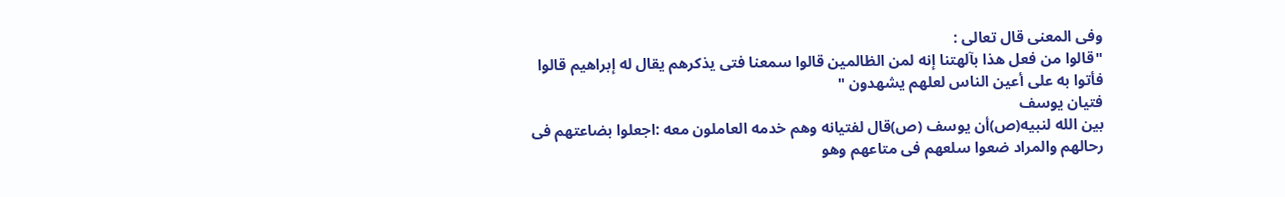وفى المعنى قال تعالى :
"قالوا من فعل هذا بآلهتنا إنه لمن الظالمين قالوا سمعنا فتى يذكرهم يقال له إبراهيم قالوا فأتوا به على أعين الناس لعلهم يشهدون "
فتيان يوسف
بين الله لنبيه(ص)أن يوسف (ص)قال لفتيانه وهم خدمه العاملون معه :اجعلوا بضاعتهم فى رحالهم والمراد ضعوا سلعهم فى متاعهم وهو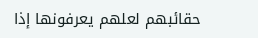حقائبهم لعلهم يعرفونها إذا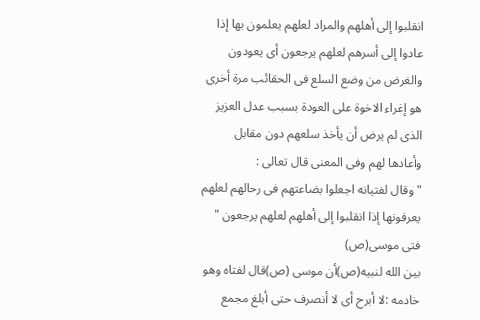انقلبوا إلى أهلهم والمراد لعلهم يعلمون بها إذا عادوا إلى أسرهم لعلهم يرجعون أى يعودون والغرض من وضع السلع فى الحقائب مرة أخرى هو إغراء الاخوة على العودة بسبب عدل العزيز الذى لم يرض أن يأخذ سلعهم دون مقابل وأعادها لهم وفى المعنى قال تعالى :
"وقال لفتيانه اجعلوا بضاعتهم فى رحالهم لعلهم يعرفونها إذا انقلبوا إلى أهلهم لعلهم يرجعون "
فتى موسى(ص)
بين الله لنبيه(ص)أن موسى (ص)قال لفتاه وهو خادمه :لا أبرح أى لا أنصرف حتى أبلغ مجمع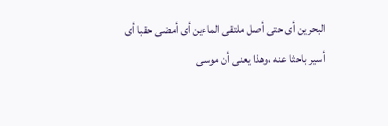البحرين أى حتى أصل ملتقى الماءين أى أمضى حقبا أى أسير باحثا عنه ،وهذا يعنى أن موسى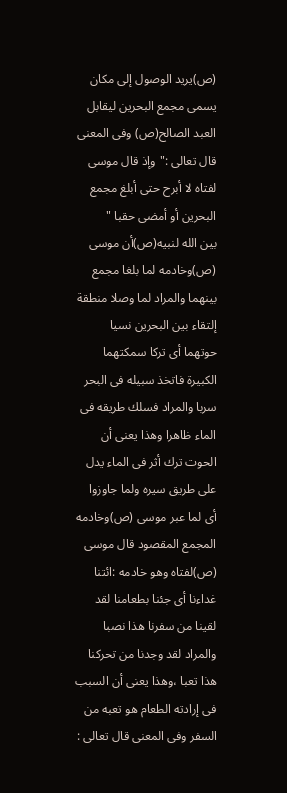(ص)يريد الوصول إلى مكان يسمى مجمع البحرين ليقابل العبد الصالح(ص) وفى المعنى قال تعالى :"وإذ قال موسى لفتاه لا أبرح حتى أبلغ مجمع البحرين أو أمضى حقبا "
بين الله لنبيه(ص)أن موسى (ص)وخادمه لما بلغا مجمع بينهما والمراد لما وصلا منطقة إلتقاء بين البحرين نسيا حوتهما أى تركا سمكتهما الكبيرة فاتخذ سبيله فى البحر سربا والمراد فسلك طريقه فى الماء ظاهرا وهذا يعنى أن الحوت ترك أثر فى الماء يدل على طريق سيره ولما جاوزوا أى لما عبر موسى (ص)وخادمه المجمع المقصود قال موسى (ص)لفتاه وهو خادمه :ائتنا غداءنا أى جئنا بطعامنا لقد لقينا من سفرنا هذا نصبا والمراد لقد وجدنا من تحركنا هذا تعبا ،وهذا يعنى أن السبب فى إرادته الطعام هو تعبه من السفر وفى المعنى قال تعالى :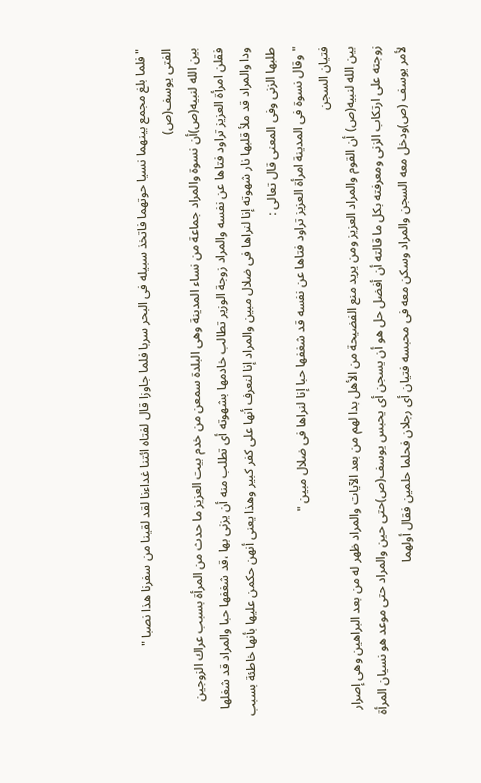"فلما بلغ مجمع بينهما نسيا حوتهما فاتخذ سبيله فى البحر سربا فلما جاوزا قال لفتاه ائتنا غداءنا لقد لقينا من سفرنا هذا نصبا "
الفتى يوسف(ص)
بين الله لنبيه(ص)أن نسوة والمراد جماعة من نساء المدينة وهى البلدة سمعن من خدم بيت العزيز ما حدث من المرأة بسبب عراك الزوجين فقلن امرأة العزيز تراود فتاها عن نفسه والمراد زوجة الوزير تطالب خادمها بشهوته أى تطلب منه أن يزنى بها ،قد شغفها حبا والمراد قد شغلها ودا والمراد قد ملأ قلبها نار شهوته إنا لنراها فى ضلال مبين والمراد إنا لنعرف أنها على كفر كبير وهذا يعنى أنهن حكمن عليها بأنها خاطئة بسبب طلبها الزنى وفى المعنى قال تعالى :
"وقال نسوة فى المدينة امرأة العزيز تراود فتاها عن نفسه قد شغفها حبا إنا لنراها فى ضلال مبين "
فتيان السجن
بين الله لنبيه(ص) أن القوم والمراد العزيز ومن يريد منع الفضيحة من الأهل بدا لهم من بعد الآيات والمراد ظهر له من بعد البراهين وهى إصرار زوجته على ارتكاب الزنى ومعرفته بكل ما قالته أن أفضل حل هو أن يسجن أى يحبس يوسف(ص)حتى حين والمراد حتى موعد هو نسيان المرأة لأمر يوسف (ص)ودخل معه السجن والمراد وسكن معه فى محبسه فتيان أى رجلان فحلما حلمين فقال أولهما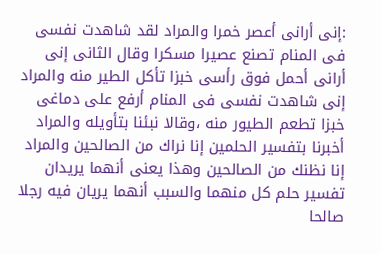:إنى أرانى أعصر خمرا والمراد لقد شاهدت نفسى فى المنام تصنع عصيرا مسكرا وقال الثانى إنى أرانى أحمل فوق رأسى خبزا تأكل الطير منه والمراد إنى شاهدت نفسى فى المنام أرفع على دماغى خبزا تطعم الطيور منه ،وقالا نبئنا بتأويله والمراد أخبرنا بتفسير الحلمين إنا نراك من الصالحين والمراد إنا نظنك من الصالحين وهذا يعنى أنهما يريدان تفسير حلم كل منهما والسبب أنهما يريان فيه رجلا صالحا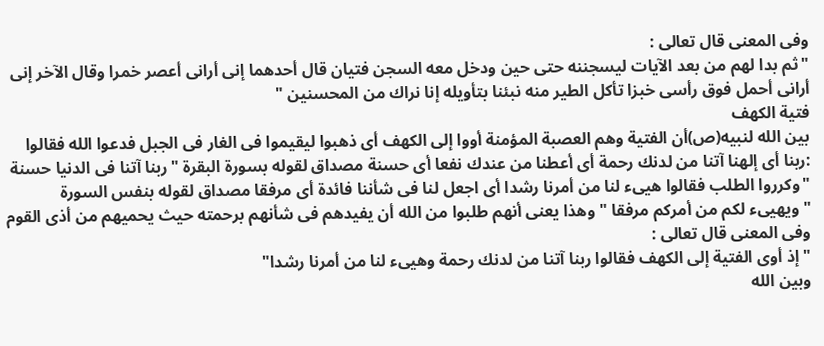وفى المعنى قال تعالى :
"ثم بدا لهم من بعد الآيات ليسجننه حتى حين ودخل معه السجن فتيان قال أحدهما إنى أرانى أعصر خمرا وقال الآخر إنى أرانى أحمل فوق رأسى خبزا تأكل الطير منه نبئنا بتأويله إنا نراك من المحسنين "
فتية الكهف
بين الله لنبيه(ص)أن الفتية وهم العصبة المؤمنة أووا إلى الكهف أى ذهبوا ليقيموا فى الغار فى الجبل فدعوا الله فقالوا :ربنا أى إلهنا آتنا من لدنك رحمة أى أعطنا من عندك نفعا أى حسنة مصداق لقوله بسورة البقرة "ربنا آتنا فى الدنيا حسنة "وكرروا الطلب فقالوا هيىء لنا من أمرنا رشدا أى اجعل لنا فى شأننا فائدة أى مرفقا مصداق لقوله بنفس السورة "ويهيىء لكم من أمركم مرفقا " وهذا يعنى أنهم طلبوا من الله أن يفيدهم فى شأنهم برحمته حيث يحميهم من أذى القوم وفى المعنى قال تعالى :
"إذ أوى الفتية إلى الكهف فقالوا ربنا آتنا من لدنك رحمة وهيىء لنا من أمرنا رشدا"
وبين الله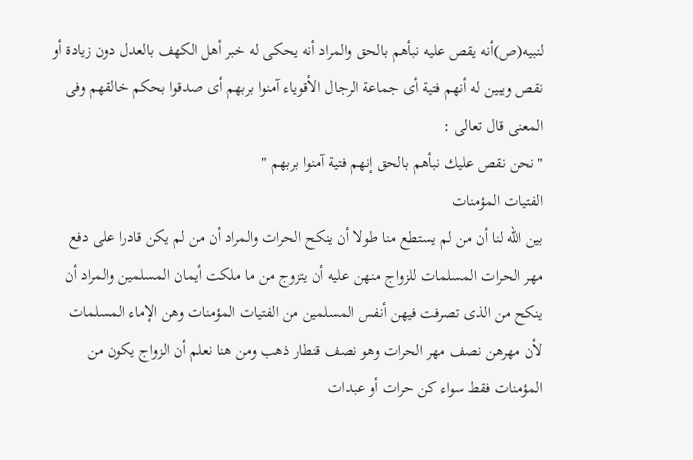لنبيه(ص)أنه يقص عليه نبأهم بالحق والمراد أنه يحكى له خبر أهل الكهف بالعدل دون زيادة أو نقص ويبين له أنهم فتية أى جماعة الرجال الأقوياء آمنوا بربهم أى صدقوا بحكم خالقهم وفى المعنى قال تعالى :
"نحن نقص عليك نبأهم بالحق إنهم فتية آمنوا بربهم "
الفتيات المؤمنات
بين الله لنا أن من لم يستطع منا طولا أن ينكح الحرات والمراد أن من لم يكن قادرا على دفع مهر الحرات المسلمات للزواج منهن عليه أن يتزوج من ما ملكت أيمان المسلمين والمراد أن ينكح من الذى تصرفت فيهن أنفس المسلمين من الفتيات المؤمنات وهن الإماء المسلمات لأن مهرهن نصف مهر الحرات وهو نصف قنطار ذهب ومن هنا نعلم أن الزواج يكون من المؤمنات فقط سواء كن حرات أو عبدات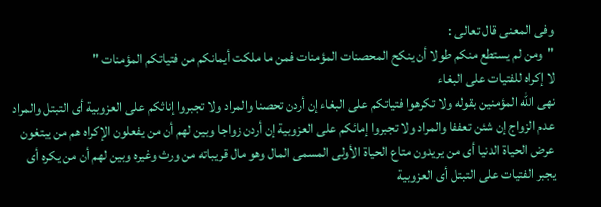وفى المعنى قال تعالى :
"ومن لم يستطع منكم طولا أن ينكح المحصنات المؤمنات فمن ما ملكت أيمانكم من فتياتكم المؤمنات "
لا إكراه للفتيات على البغاء
نهى الله المؤمنين بقوله ولا تكرهوا فتياتكم على البغاء إن أردن تحصنا والمراد ولا تجبروا إناثكم على العزوبية أى التبتل والمراد عدم الزواج إن شئن تعففا والمراد ولا تجبروا إمائكم على العزوبية إن أردن زواجا وبين لهم أن من يفعلون الإكراه هم من يبتغون عرض الحياة الدنيا أى من يريدون متاع الحياة الأولى المسمى المال وهو مال قريباته من ورث وغيره وبين لهم أن من يكره أى يجبر الفتيات على التبتل أى العزوبية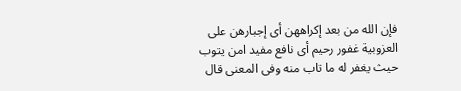فإن الله من بعد إكراههن أى إجبارهن على العزوبية غفور رحيم أى نافع مفيد امن يتوب حيث يغفر له ما تاب منه وفى المعنى قال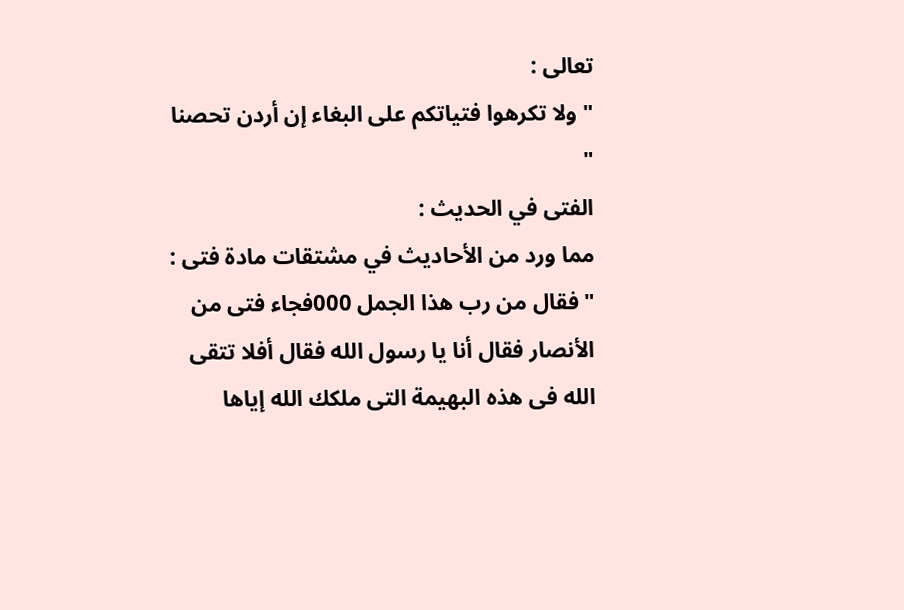تعالى :
" ولا تكرهوا فتياتكم على البغاء إن أردن تحصنا "
الفتى في الحديث :
مما ورد من الأحاديث في مشتقات مادة فتى :
"فقال من رب هذا الجمل 000فجاء فتى من الأنصار فقال أنا يا رسول الله فقال أفلا تتقى الله فى هذه البهيمة التى ملكك الله إياها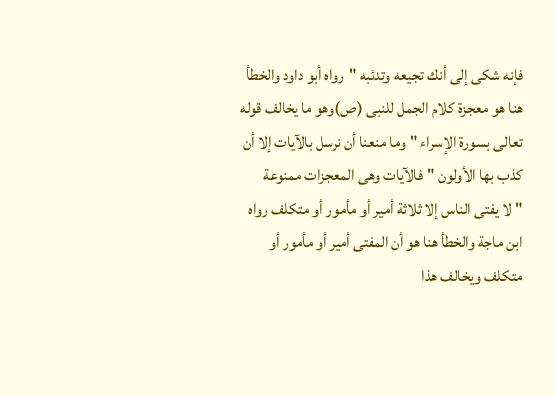فإنه شكى إلى أنك تجيعه وتدئبه "رواه أبو داود والخطأ هنا هو معجزة كلام الجمل للنبى (ص)وهو ما يخالف قوله تعالى بسورة الإسراء "وما منعنا أن نرسل بالآيات إلا أن كذب بها الأولون "فالآيات وهى المعجزات ممنوعة
"لا يفتى الناس إلا ثلاثة أمير أو مأمور أو متكلف رواه ابن ماجة والخطأ هنا هو أن المفتى أمير أو مأمور أو متكلف ويخالف هذا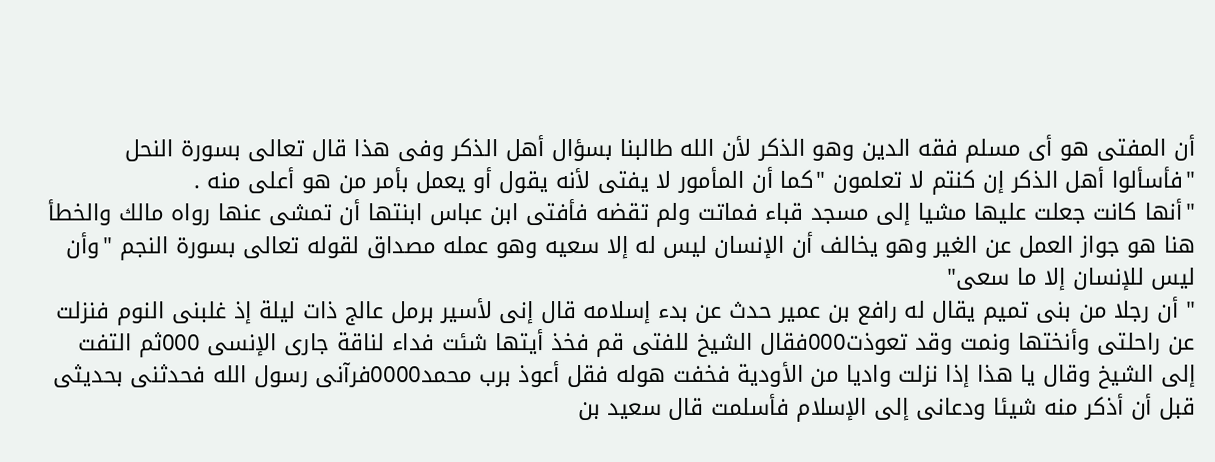أن المفتى هو أى مسلم فقه الدين وهو الذكر لأن الله طالبنا بسؤال أهل الذكر وفى هذا قال تعالى بسورة النحل "فأسألوا أهل الذكر إن كنتم لا تعلمون "كما أن المأمور لا يفتى لأنه يقول أو يعمل بأمر من هو أعلى منه .
"أنها كانت جعلت عليها مشيا إلى مسجد قباء فماتت ولم تقضه فأفتى ابن عباس ابنتها أن تمشى عنها رواه مالك والخطأ هنا هو جواز العمل عن الغير وهو يخالف أن الإنسان ليس له إلا سعيه وهو عمله مصداق لقوله تعالى بسورة النجم "وأن ليس للإنسان إلا ما سعى"
" أن رجلا من بنى تميم يقال له رافع بن عمير حدث عن بدء إسلامه قال إنى لأسير برمل عالج ذات ليلة إذ غلبنى النوم فنزلت عن راحلتى وأنختها ونمت وقد تعوذت000فقال الشيخ للفتى قم فخذ أيتها شئت فداء لناقة جارى الإنسى 000ثم التفت إلى الشيخ وقال يا هذا إذا نزلت واديا من الأودية فخفت هوله فقل أعوذ برب محمد0000فرآنى رسول الله فحدثنى بحديثى قبل أن أذكر منه شيئا ودعانى إلى الإسلام فأسلمت قال سعيد بن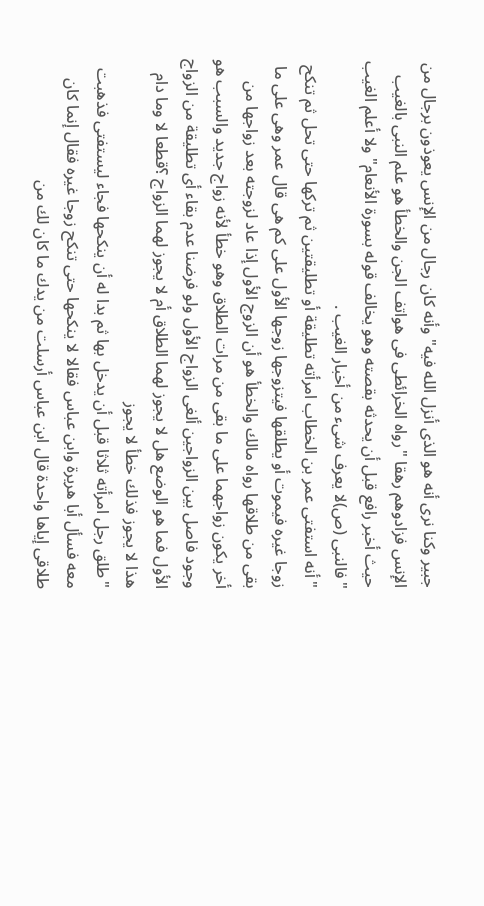جبير وكنا نرى أنه هو الذى أنزل الله فيه"وأنه كان رجال من الإنس يعوذون برجال من الإنس فزادوهم رهقا "رواه الخرائطى فى هواتف الجن والخطأ هو علم النبى بالغيب حيث أخبر رافع قبل أن يحدثه بقصته وهو يخالف قوله بسورة الأنعام"ولا أعلم الغيب "فالنبى (ص)لا يعرف شىء من أخبار الغيب .
"أنه استفتى عمر بن الخطاب امرأته تطليقة أو تطليقتين ثم تركها حتى تحل ثم تنكح زوجا غيره فيموت أو يطلقها فيتزوجها زوجها الأول على كم هى قال عمر وهى على ما بقى من طلاقها رواه مالك والخطأ هو أن الزوج الأول إذا عاد لزوجته بعد زواجها من أخر يكون زواجهما على ما بقى من مرات الطلاق وهو خطأ لأنه زواج جديد والسبب هو وجود فاصل بين الزواجين ألغى الزواج الأول ولو فرضنا عدم بقاء أى تطليقة من الزواج الأول فما هو الوضع هل لا يجوز لهما الطلاق أم لا يجوز لهما الزواج ؟قطعا لا وما دام هذا لا يجوز فذلك خطأ لا يجوز
"طلق رجل امرأته ثلاثا قبل أن يدخل بها ثم بدا له أن ينكحها فجاء ليستفتى فذهبت معه فسأل أبا هريرة وابن عباس فقالا لا ينكحها حتى تنكح زوجا غيره فقال إنما كان طلاقى إياها واحدة قال ابن عباس أرسلت من يدك ما كان لك من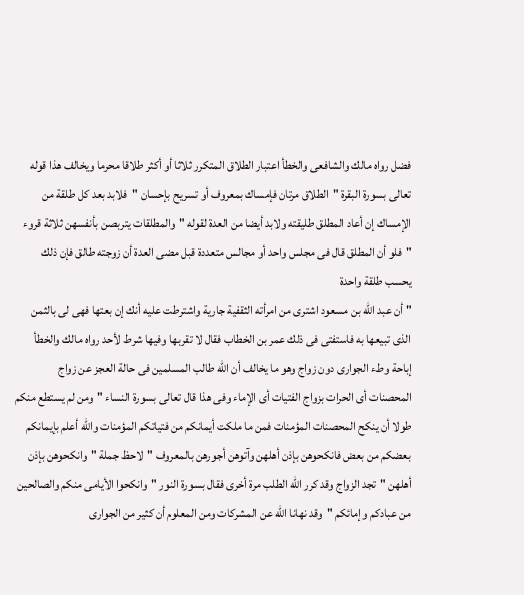فضل رواه مالك والشافعى والخطأ اعتبار الطلاق المتكرر ثلاثا أو أكثر طلاقا محرما ويخالف هذا قوله تعالى بسورة البقرة "الطلاق مرتان فإمساك بمعروف أو تسريح بإحسان "فلابد بعد كل طلقة من الإمساك إن أعاد المطلق طليقته ولابد أيضا من العدة لقوله "والمطلقات يتربصن بأنفسهن ثلاثة قروء "فلو أن المطلق قال فى مجلس واحد أو مجالس متعددة قبل مضى العدة أن زوجته طالق فإن ذلك يحسب طلقة واحدة
" أن عبد الله بن مسعود اشترى من امرأته الثقفية جارية واشترطت عليه أنك إن بعتها فهى لى بالثمن الذى تبيعها به فاستفتى فى ذلك عمر بن الخطاب فقال لا تقربها وفيها شرط لأحد رواه مالك والخطأ إباحة وطء الجوارى دون زواج وهو ما يخالف أن الله طالب المسلمين فى حالة العجز عن زواج المحصنات أى الحرات بزواج الفتيات أى الإماء وفى هذا قال تعالى بسورة النساء "ومن لم يستطع منكم طولا أن ينكح المحصنات المؤمنات فمن ما ملكت أيمانكم من فتياتكم المؤمنات والله أعلم بإيمانكم بعضكم من بعض فانكحوهن بإذن أهلهن وآتوهن أجورهن بالمعروف "لاحظ جملة "وانكحوهن بإذن أهلهن "تجد الزواج وقد كرر الله الطلب مرة أخرى فقال بسورة النور "وانكحوا الأيامى منكم والصالحين من عبادكم وإمائكم "وقد نهانا الله عن المشركات ومن المعلوم أن كثير من الجوارى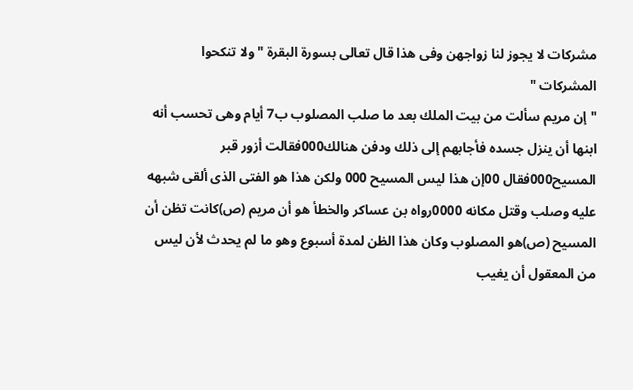مشركات لا يجوز لنا زواجهن وفى هذا قال تعالى بسورة البقرة "ولا تنكحوا المشركات "
"إن مريم سألت من بيت الملك بعد ما صلب المصلوب ب7 أيام وهى تحسب أنه ابنها أن ينزل جسده فأجابهم إلى ذلك ودفن هنالك000فقالت أزور قبر المسيح000فقال 00إن هذا ليس المسيح 000 ولكن هذا هو الفتى الذى ألقى شبهه عليه وصلب وقتل مكانه 0000رواه بن عساكر والخطأ هو أن مريم (ص)كانت تظن أن المسيح (ص)هو المصلوب وكان هذا الظن لمدة أسبوع وهو ما لم يحدث لأن ليس من المعقول أن يغيب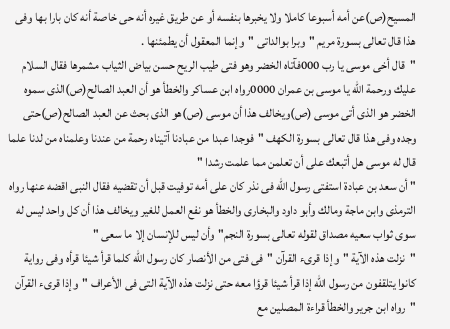المسيح(ص)عن أمه أسبوعا كاملا ولا يخبرها بنفسه أو عن طريق غيره أنه حى خاصة أنه كان بارا بها وفى هذا قال تعالى بسورة مريم "وبرا بوالداتى "وإنما المعقول أن يطمئنها .
"قال أخى موسى يا رب 000فآتاه الخضر وهو فتى طيب الريح حسن بياض الثياب مشمرها فقال السلام عليك ورحمة الله يا موسى بن عمران 0000رواه ابن عساكر والخطأ هو أن العبد الصالح(ص)الذى سموه الخضر هو الذى أتى موسى (ص)ويخالف هذا أن موسى (ص)هو الذى بحث عن العبد الصالح(ص)حتى وجده وفى هذا قال تعالى بسورة الكهف "فوجدا عبدا من عبادنا آتيناه رحمة من عندنا وعلمناه من لدنا علما قال له موسى هل أتبعك على أن تعلمن مما علمت رشدا "
" أن سعد بن عبادة استفتى رسول الله فى نذر كان على أمه توفيت قبل أن تقضيه فقال النبى اقضه عنها رواه الترمذى وابن ماجة ومالك وأبو داود والبخارى والخطأ هو نفع العمل للغير ويخالف هذا أن كل واحد ليس له سوى ثواب سعيه مصداق لقوله تعالى بسورة النجم"وأن ليس للإنسان إلا ما سعى "
"نزلت هذه الآية "وإذا قرىء القرآن "فى فتى من الأنصار كان رسول الله كلما قرأ شيئا قرأه وفى رواية كانوا يتلقفون من رسول الله إذا قرأ شيئا قرؤا معه حتى نزلت هذه الآية التى فى الأعراف "وإذا قرىء القرآن "رواه ابن جرير والخطأ قراءة المصلين مع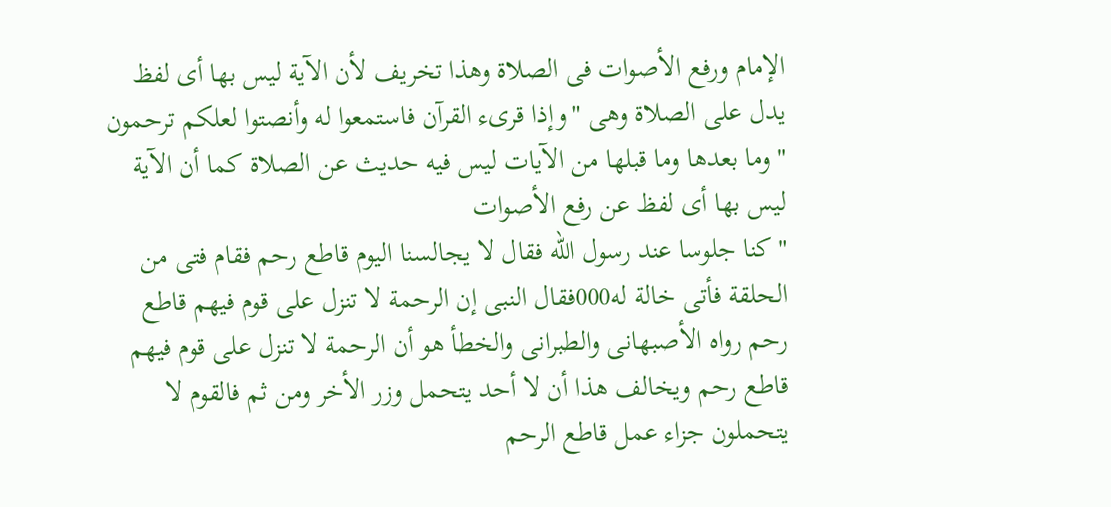الإمام ورفع الأصوات فى الصلاة وهذا تخريف لأن الآية ليس بها أى لفظ يدل على الصلاة وهى "وإذا قرىء القرآن فاستمعوا له وأنصتوا لعلكم ترحمون "وما بعدها وما قبلها من الآيات ليس فيه حديث عن الصلاة كما أن الآية ليس بها أى لفظ عن رفع الأصوات
"كنا جلوسا عند رسول الله فقال لا يجالسنا اليوم قاطع رحم فقام فتى من الحلقة فأتى خالة له000فقال النبى إن الرحمة لا تنزل على قوم فيهم قاطع رحم رواه الأصبهانى والطبرانى والخطأ هو أن الرحمة لا تنزل على قوم فيهم قاطع رحم ويخالف هذا أن لا أحد يتحمل وزر الأخر ومن ثم فالقوم لا يتحملون جزاء عمل قاطع الرحم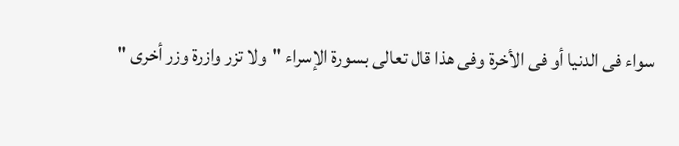سواء فى الدنيا أو فى الأخرة وفى هذا قال تعالى بسورة الإسراء "ولا تزر وازرة وزر أخرى "